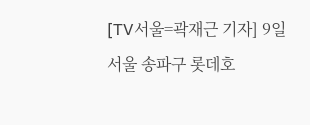[TV서울=곽재근 기자] 9일 서울 송파구 롯데호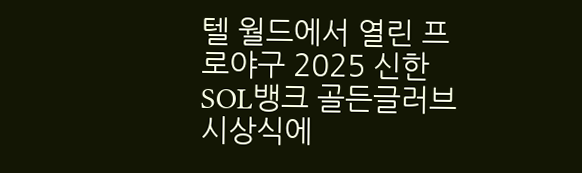텔 월드에서 열린 프로야구 2025 신한 SOL뱅크 골든글러브 시상식에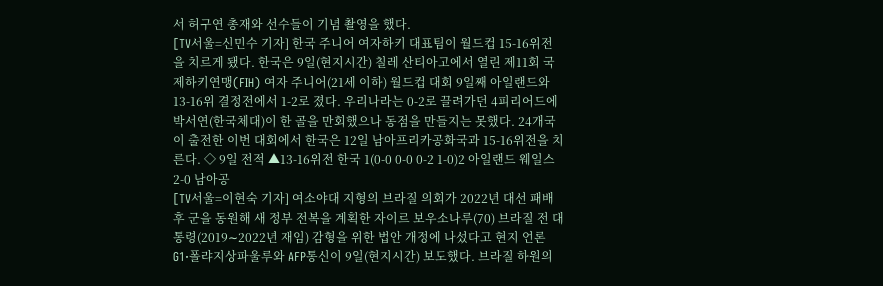서 허구연 총재와 선수들이 기념 촬영을 했다.
[TV서울=신민수 기자] 한국 주니어 여자하키 대표팀이 월드컵 15-16위전을 치르게 됐다. 한국은 9일(현지시간) 칠레 산티아고에서 열린 제11회 국제하키연맹(FIH) 여자 주니어(21세 이하) 월드컵 대회 9일째 아일랜드와 13-16위 결정전에서 1-2로 졌다. 우리나라는 0-2로 끌려가던 4피리어드에 박서연(한국체대)이 한 골을 만회했으나 동점을 만들지는 못했다. 24개국이 출전한 이번 대회에서 한국은 12일 남아프리카공화국과 15-16위전을 치른다. ◇ 9일 전적 ▲13-16위전 한국 1(0-0 0-0 0-2 1-0)2 아일랜드 웨일스 2-0 남아공
[TV서울=이현숙 기자] 여소야대 지형의 브라질 의회가 2022년 대선 패배 후 군을 동원해 새 정부 전복을 계획한 자이르 보우소나루(70) 브라질 전 대통령(2019∼2022년 재임) 감형을 위한 법안 개정에 나섰다고 현지 언론 G1·폴랴지상파울루와 AFP통신이 9일(현지시간) 보도했다. 브라질 하원의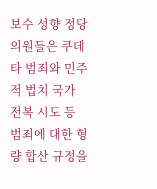보수 성향 정당 의원들은 쿠데타 범죄와 민주적 법치 국가 전복 시도 등 범죄에 대한 형량 합산 규정을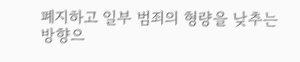폐지하고 일부 범죄의 형량을 낮추는 방향으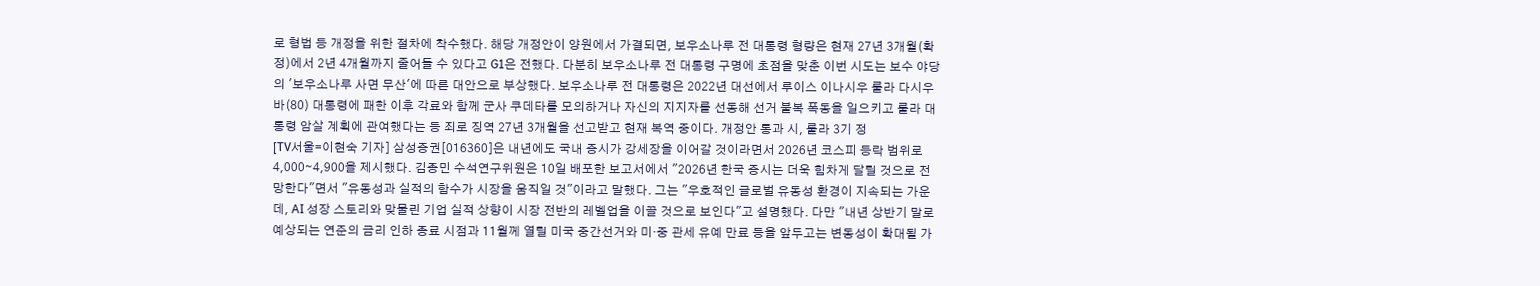로 형법 등 개정을 위한 절차에 착수했다. 해당 개정안이 양원에서 가결되면, 보우소나루 전 대통령 형량은 현재 27년 3개월(확정)에서 2년 4개월까지 줄어들 수 있다고 G1은 전했다. 다분히 보우소나루 전 대통령 구명에 초점을 맞춘 이번 시도는 보수 야당의 '보우소나루 사면 무산'에 따른 대안으로 부상했다. 보우소나루 전 대통령은 2022년 대선에서 루이스 이나시우 룰라 다시우바(80) 대통령에 패한 이후 각료와 함께 군사 쿠데타를 모의하거나 자신의 지지자를 선동해 선거 불복 폭동을 일으키고 룰라 대통령 암살 계획에 관여했다는 등 죄로 징역 27년 3개월을 선고받고 현재 복역 중이다. 개정안 통과 시, 룰라 3기 정
[TV서울=이현숙 기자] 삼성증권[016360]은 내년에도 국내 증시가 강세장을 이어갈 것이라면서 2026년 코스피 등락 범위로 4,000∼4,900을 제시했다. 김종민 수석연구위원은 10일 배포한 보고서에서 "2026년 한국 증시는 더욱 힘차게 달릴 것으로 전망한다"면서 "유동성과 실적의 함수가 시장을 움직일 것"이라고 말했다. 그는 "우호적인 글로벌 유동성 환경이 지속되는 가운데, AI 성장 스토리와 맞물린 기업 실적 상향이 시장 전반의 레벨업을 이끌 것으로 보인다"고 설명했다. 다만 "내년 상반기 말로 예상되는 연준의 금리 인하 종료 시점과 11월께 열릴 미국 중간선거와 미·중 관세 유예 만료 등을 앞두고는 변동성이 확대될 가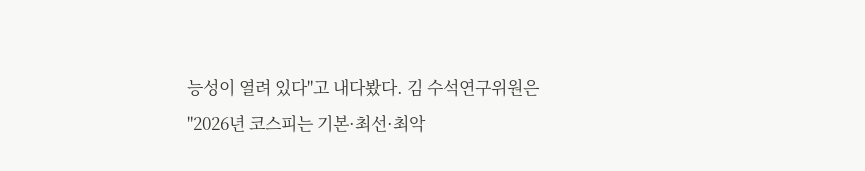능성이 열려 있다"고 내다봤다. 김 수석연구위원은 "2026년 코스피는 기본·최선·최악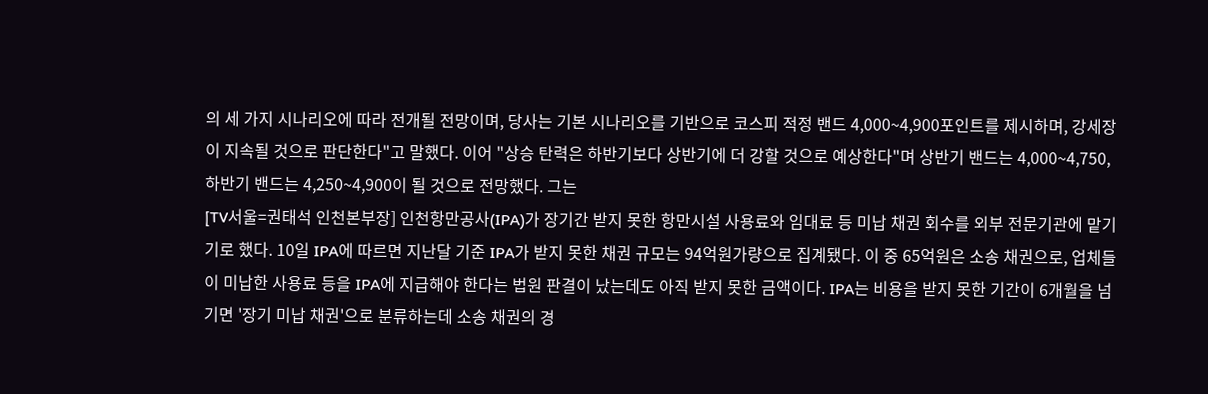의 세 가지 시나리오에 따라 전개될 전망이며, 당사는 기본 시나리오를 기반으로 코스피 적정 밴드 4,000~4,900포인트를 제시하며, 강세장이 지속될 것으로 판단한다"고 말했다. 이어 "상승 탄력은 하반기보다 상반기에 더 강할 것으로 예상한다"며 상반기 밴드는 4,000~4,750, 하반기 밴드는 4,250~4,900이 될 것으로 전망했다. 그는
[TV서울=권태석 인천본부장] 인천항만공사(IPA)가 장기간 받지 못한 항만시설 사용료와 임대료 등 미납 채권 회수를 외부 전문기관에 맡기기로 했다. 10일 IPA에 따르면 지난달 기준 IPA가 받지 못한 채권 규모는 94억원가량으로 집계됐다. 이 중 65억원은 소송 채권으로, 업체들이 미납한 사용료 등을 IPA에 지급해야 한다는 법원 판결이 났는데도 아직 받지 못한 금액이다. IPA는 비용을 받지 못한 기간이 6개월을 넘기면 '장기 미납 채권'으로 분류하는데 소송 채권의 경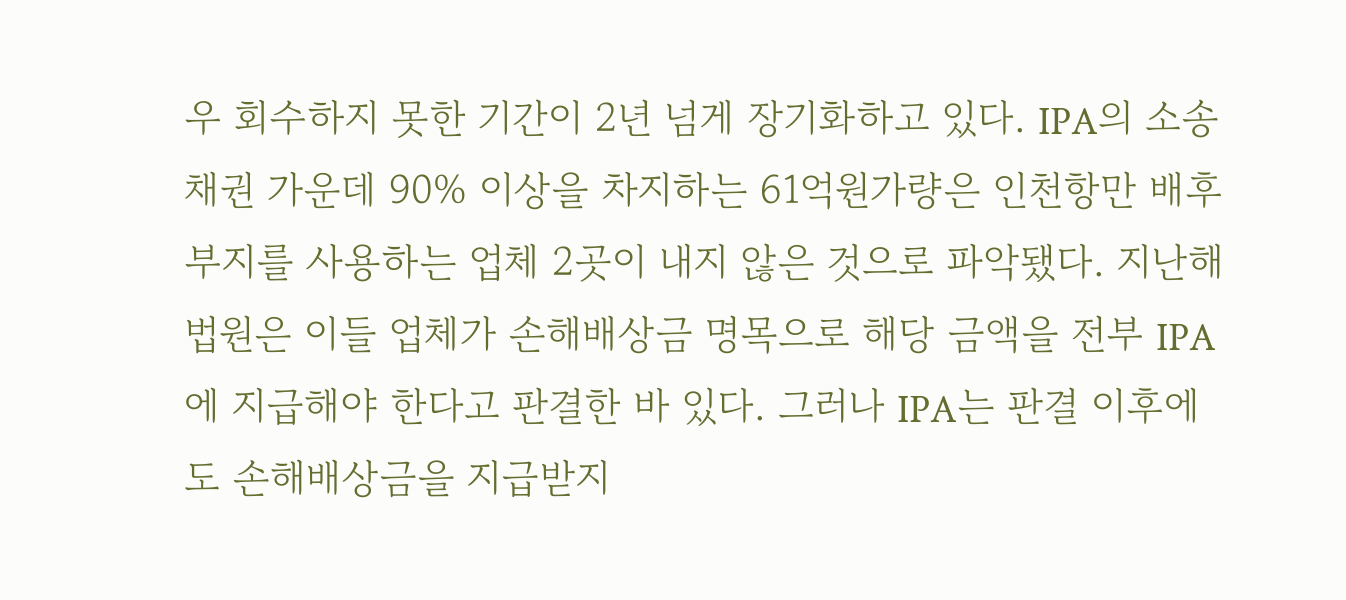우 회수하지 못한 기간이 2년 넘게 장기화하고 있다. IPA의 소송 채권 가운데 90% 이상을 차지하는 61억원가량은 인천항만 배후 부지를 사용하는 업체 2곳이 내지 않은 것으로 파악됐다. 지난해 법원은 이들 업체가 손해배상금 명목으로 해당 금액을 전부 IPA에 지급해야 한다고 판결한 바 있다. 그러나 IPA는 판결 이후에도 손해배상금을 지급받지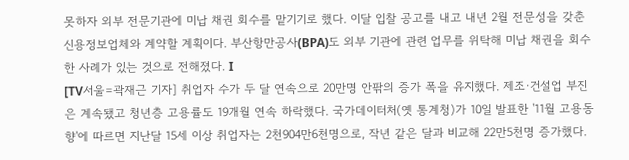못하자 외부 전문기관에 미납 채권 회수를 맡기기로 했다. 이달 입찰 공고를 내고 내년 2월 전문성을 갖춘 신용정보업체와 계약할 계획이다. 부산항만공사(BPA)도 외부 기관에 관련 업무를 위탁해 미납 채권을 회수한 사례가 있는 것으로 전해졌다. I
[TV서울=곽재근 기자] 취업자 수가 두 달 연속으로 20만명 안팎의 증가 폭을 유지했다. 제조·건설업 부진은 계속됐고 청년층 고용률도 19개월 연속 하락했다. 국가데이터처(옛 통계청)가 10일 발표한 '11월 고용동향'에 따르면 지난달 15세 이상 취업자는 2천904만6천명으로, 작년 같은 달과 비교해 22만5천명 증가했다.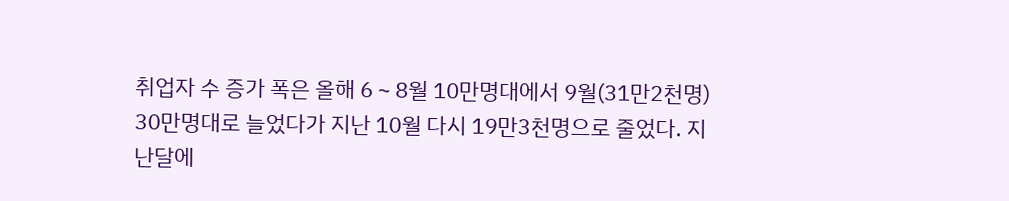취업자 수 증가 폭은 올해 6∼8월 10만명대에서 9월(31만2천명) 30만명대로 늘었다가 지난 10월 다시 19만3천명으로 줄었다. 지난달에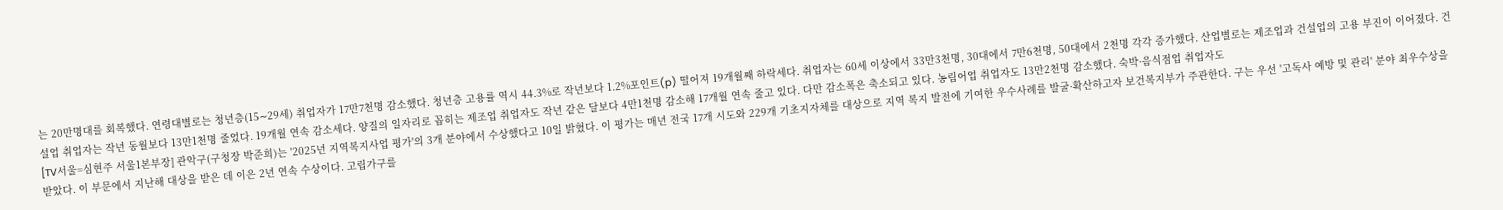는 20만명대를 회복했다. 연령대별로는 청년층(15∼29세) 취업자가 17만7천명 감소했다. 청년층 고용률 역시 44.3%로 작년보다 1.2%포인트(p) 떨어져 19개월째 하락세다. 취업자는 60세 이상에서 33만3천명, 30대에서 7만6천명, 50대에서 2천명 각각 증가했다. 산업별로는 제조업과 건설업의 고용 부진이 이어졌다. 건설업 취업자는 작년 동월보다 13만1천명 줄었다. 19개월 연속 감소세다. 양질의 일자리로 꼽히는 제조업 취업자도 작년 같은 달보다 4만1천명 감소해 17개월 연속 줄고 있다. 다만 감소폭은 축소되고 있다. 농림어업 취업자도 13만2천명 감소했다. 숙박·음식점업 취업자도
[TV서울=심현주 서울1본부장] 관악구(구청장 박준희)는 '2025년 지역복지사업 평가'의 3개 분야에서 수상했다고 10일 밝혔다. 이 평가는 매년 전국 17개 시도와 229개 기초지자체를 대상으로 지역 복지 발전에 기여한 우수사례를 발굴·확산하고자 보건복지부가 주관한다. 구는 우선 '고독사 예방 및 관리' 분야 최우수상을 받았다. 이 부문에서 지난해 대상을 받은 데 이은 2년 연속 수상이다. 고립가구를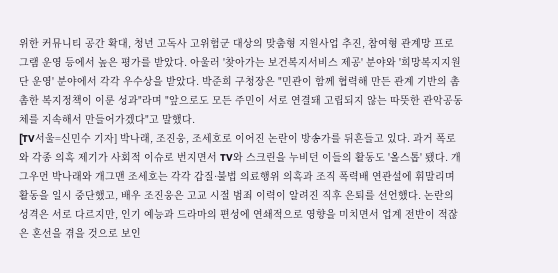위한 커뮤니티 공간 확대, 청년 고독사 고위험군 대상의 맞춤형 지원사업 추진, 참여형 관계망 프로그램 운영 등에서 높은 평가를 받았다. 아울러 '찾아가는 보건복지서비스 제공' 분야와 '희망복지지원단 운영' 분야에서 각각 우수상을 받았다. 박준희 구청장은 "민관이 함께 협력해 만든 관계 기반의 촘촘한 복지정책이 이룬 성과"라며 "앞으로도 모든 주민이 서로 연결돼 고립되지 않는 따뜻한 관악공동체를 지속해서 만들어가겠다"고 말했다.
[TV서울=신민수 기자] 박나래, 조진웅, 조세호로 이어진 논란이 방송가를 뒤흔들고 있다. 과거 폭로와 각종 의혹 제기가 사회적 이슈로 번지면서 TV와 스크린을 누비던 이들의 활동도 '올스톱' 됐다. 개그우먼 박나래와 개그맨 조세호는 각각 갑질·불법 의료행위 의혹과 조직 폭력배 연관설에 휘말리며 활동을 일시 중단했고, 배우 조진웅은 고교 시절 범죄 이력이 알려진 직후 은퇴를 선언했다. 논란의 성격은 서로 다르지만, 인기 예능과 드라마의 편성에 연쇄적으로 영향을 미치면서 업계 전반이 적잖은 혼선을 겪을 것으로 보인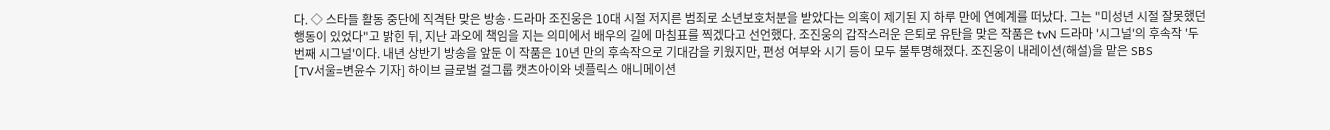다. ◇ 스타들 활동 중단에 직격탄 맞은 방송·드라마 조진웅은 10대 시절 저지른 범죄로 소년보호처분을 받았다는 의혹이 제기된 지 하루 만에 연예계를 떠났다. 그는 "미성년 시절 잘못했던 행동이 있었다"고 밝힌 뒤, 지난 과오에 책임을 지는 의미에서 배우의 길에 마침표를 찍겠다고 선언했다. 조진웅의 갑작스러운 은퇴로 유탄을 맞은 작품은 tvN 드라마 '시그널'의 후속작 '두 번째 시그널'이다. 내년 상반기 방송을 앞둔 이 작품은 10년 만의 후속작으로 기대감을 키웠지만, 편성 여부와 시기 등이 모두 불투명해졌다. 조진웅이 내레이션(해설)을 맡은 SBS
[TV서울=변윤수 기자] 하이브 글로벌 걸그룹 캣츠아이와 넷플릭스 애니메이션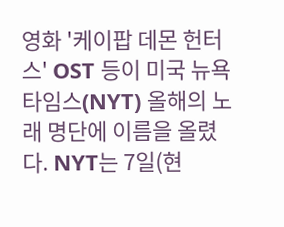영화 '케이팝 데몬 헌터스' OST 등이 미국 뉴욕타임스(NYT) 올해의 노래 명단에 이름을 올렸다. NYT는 7일(현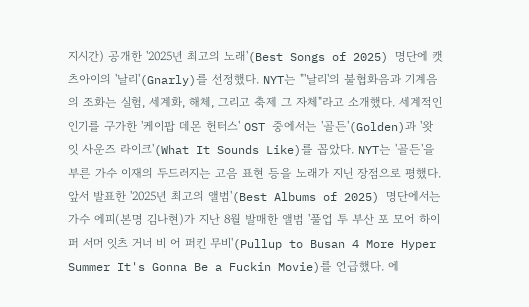지시간) 공개한 '2025년 최고의 노래'(Best Songs of 2025) 명단에 캣츠아이의 '날리'(Gnarly)를 선정했다. NYT는 "'날리'의 불협화음과 기계음의 조화는 실험, 세계화, 해체, 그리고 축제 그 자체"라고 소개했다. 세계적인 인기를 구가한 '케이팝 데몬 헌터스' OST 중에서는 '골든'(Golden)과 '왓 잇 사운즈 라이크'(What It Sounds Like)를 꼽았다. NYT는 '골든'을 부른 가수 이재의 두드러지는 고음 표현 등을 노래가 지닌 장점으로 평했다. 앞서 발표한 '2025년 최고의 앨범'(Best Albums of 2025) 명단에서는 가수 에피(본명 김나현)가 지난 8월 발매한 앨범 '풀업 투 부산 포 모어 하이퍼 서머 잇츠 거너 비 어 퍼킨 무비'(Pullup to Busan 4 More Hyper Summer It's Gonna Be a Fuckin Movie)를 언급했다. 에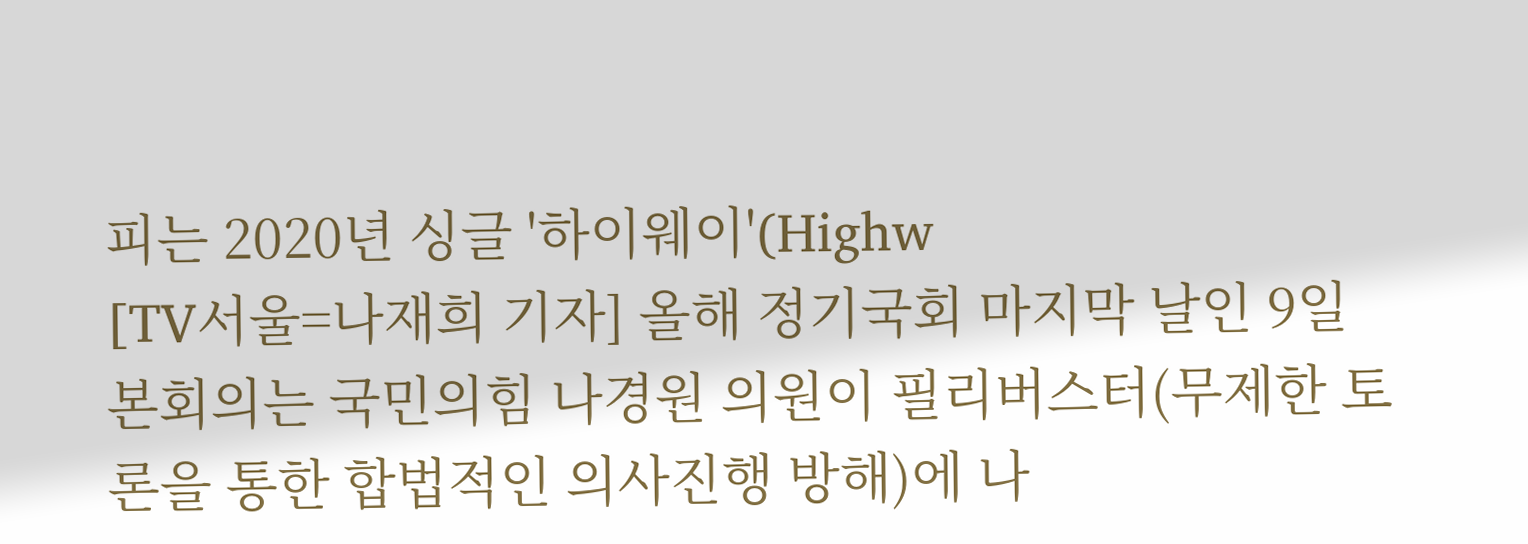피는 2020년 싱글 '하이웨이'(Highw
[TV서울=나재희 기자] 올해 정기국회 마지막 날인 9일 본회의는 국민의힘 나경원 의원이 필리버스터(무제한 토론을 통한 합법적인 의사진행 방해)에 나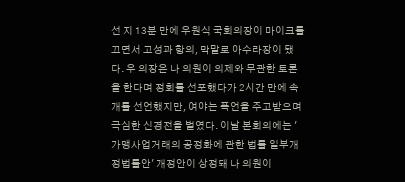선 지 13분 만에 우원식 국회의장이 마이크를 끄면서 고성과 항의, 막말로 아수라장이 됐다. 우 의장은 나 의원이 의제와 무관한 토론을 한다며 정회를 선포했다가 2시간 만에 속개를 선언했지만, 여야는 폭언을 주고받으며 극심한 신경전을 벌였다. 이날 본회의에는 '가맹사업거래의 공정화에 관한 법률 일부개정법률안' 개정안이 상정돼 나 의원이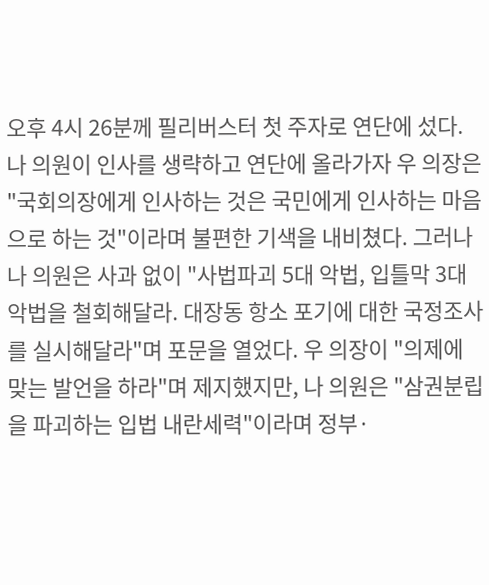오후 4시 26분께 필리버스터 첫 주자로 연단에 섰다. 나 의원이 인사를 생략하고 연단에 올라가자 우 의장은 "국회의장에게 인사하는 것은 국민에게 인사하는 마음으로 하는 것"이라며 불편한 기색을 내비쳤다. 그러나 나 의원은 사과 없이 "사법파괴 5대 악법, 입틀막 3대 악법을 철회해달라. 대장동 항소 포기에 대한 국정조사를 실시해달라"며 포문을 열었다. 우 의장이 "의제에 맞는 발언을 하라"며 제지했지만, 나 의원은 "삼권분립을 파괴하는 입법 내란세력"이라며 정부·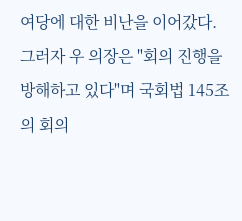여당에 대한 비난을 이어갔다. 그러자 우 의장은 "회의 진행을 방해하고 있다"며 국회법 145조의 회의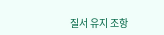질서 유지 조항